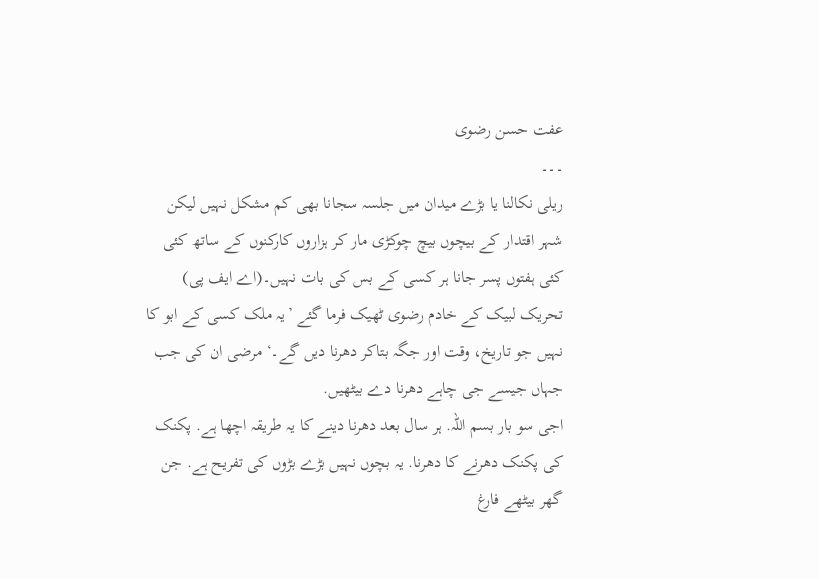عفت حسن رضوی
۔۔۔
ریلی نکالنا یا بڑے میدان میں جلسہ سجانا بھی کم مشکل نہیں لیکن شہر اقتدار کے بیچوں بیچ چوکڑی مار کر ہزاروں کارکنوں کے ساتھ کئی کئی ہفتوں پسر جانا ہر کسی کے بس کی بات نہیں۔(اے ایف پی)
تحریک لبیک کے خادم رضوی ٹھیک فرما گئے ’یہ ملک کسی کے ابو کا نہیں جو تاریخ، وقت اور جگہ بتاکر دھرنا دیں گے۔‘ مرضی ان کی جب جہاں جیسے جی چاہے دھرنا دے بیٹھیں.
اجی سو بار بسم اللہ. ہر سال بعد دھرنا دینے کا یہ طریقہ اچھا ہے. پکنک کی پکنک دھرنے کا دھرنا. یہ بچوں نہیں بڑے بڑوں کی تفریح ہے. جن گھر بیٹھے فارغ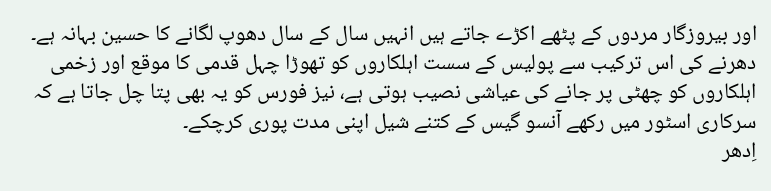اور بیروزگار مردوں کے پٹھے اکڑے جاتے ہیں انہیں سال کے سال دھوپ لگانے کا حسین بہانہ ہے۔
دھرنے کی اس ترکیب سے پولیس کے سست اہلکاروں کو تھوڑا چہل قدمی کا موقع اور زخمی اہلکاروں کو چھٹی پر جانے کی عیاشی نصیب ہوتی ہے، نیز فورس کو یہ بھی پتا چل جاتا ہے کہ سرکاری اسٹور میں رکھے آنسو گیس کے کتنے شیل اپنی مدت پوری کرچکے۔
اِدھر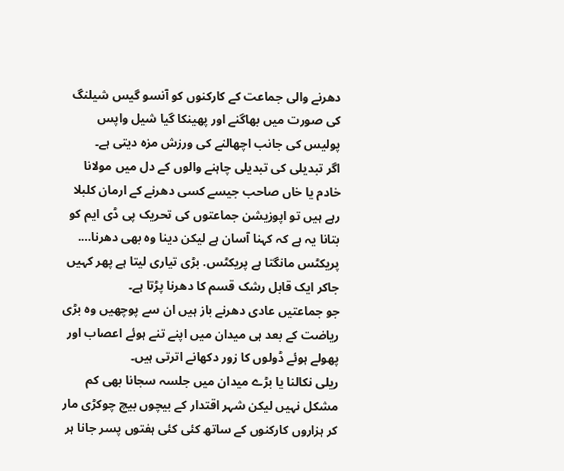دھرنے والی جماعت کے کارکنوں کو آنسو گیس شیلنگ کی صورت میں بھاگنے اور پھینکا گیا شیل واپس پولیس کی جانب اچھالنے کی ورزش مزہ دیتی ہے۔
اگر تبدیلی کی تبدیلی چاہنے والوں کے دل میں مولانا خادم یا خاں صاحب جیسے کسی دھرنے کے ارمان کلبلا رہے ہیں تو اپوزیشن جماعتوں کی تحریک پی ڈی ایم کو بتانا یہ ہے کہ کہنا آسان ہے لیکن دینا وہ بھی دھرنا…. پریکٹس مانگتا ہے پریکٹس. بڑی تیاری لیتا ہے پھر کہیں جاکر ایک قابل رشک قسم کا دھرنا پڑتا ہے۔
جو جماعتیں عادی دھرنے باز ہیں ان سے پوچھیں وہ بڑی ریاضت کے بعد ہی میدان میں اپنے تنے ہوئے اعصاب اور پھولے ہوئے ڈولوں کا زور دکھانے اترتی ہیں۔
ریلی نکالنا یا بڑے میدان میں جلسہ سجانا بھی کم مشکل نہیں لیکن شہر اقتدار کے بیچوں بیچ چوکڑی مار کر ہزاروں کارکنوں کے ساتھ کئی کئی ہفتوں پسر جانا ہر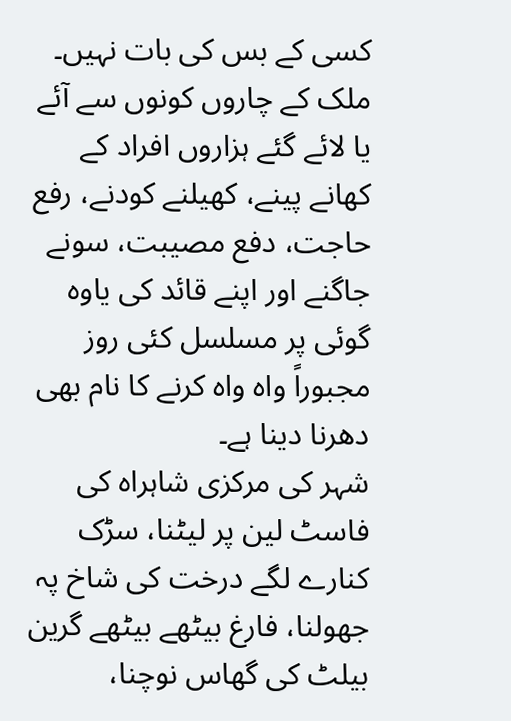کسی کے بس کی بات نہیں۔
ملک کے چاروں کونوں سے آئے یا لائے گئے ہزاروں افراد کے کھانے پینے، کھیلنے کودنے، رفع حاجت، دفع مصیبت، سونے جاگنے اور اپنے قائد کی یاوہ گوئی پر مسلسل کئی روز مجبوراً واہ واہ کرنے کا نام بھی دھرنا دینا ہے۔
شہر کی مرکزی شاہراہ کی فاسٹ لین پر لیٹنا، سڑک کنارے لگے درخت کی شاخ پہ جھولنا، فارغ بیٹھے بیٹھے گرین بیلٹ کی گھاس نوچنا،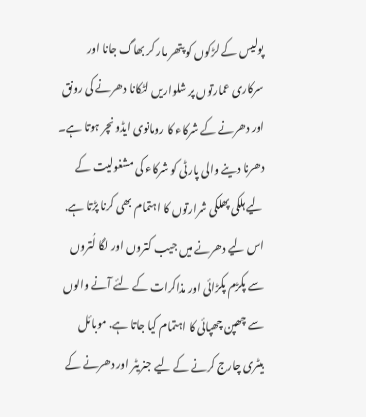پولیس کے لڑکوں کو پتھر مار کر بھاگ جانا اور سرکاری عمارتوں پر شلواریں لٹکانا دھرنے کی رونق اور دھرنے کے شرکاء کا رومانوی ایڈونچر ہوتا ہے۔
دھرنا دینے والی پارٹی کو شرکاء کی مشغولیت کے لیے ہلکی پھلکی شرارتوں کا اہتمام بھی کرنا پڑتا ہے. اس لیے دھرنے میں جیب کتروں اور لگا لُتروں سے پکڑم پکڑائی اور مذاکرات کے لئے آنے والوں سے چھپن چھپائی کا اہتمام کیا جاتا ہے. موبائل بیٹری چارج کرنے کے لیے جنریٹر اور دھرنے کے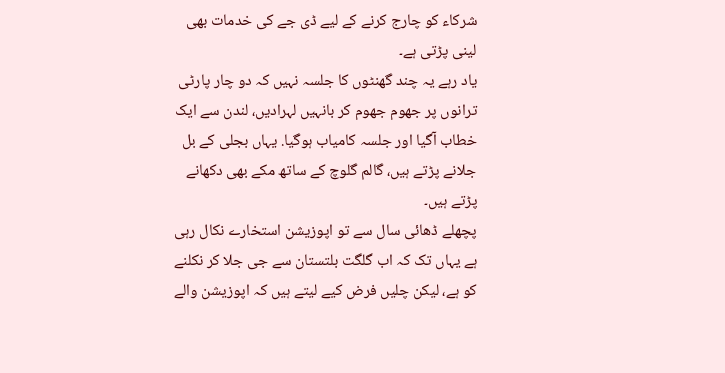شرکاء کو چارج کرنے کے لیے ڈی جے کی خدمات بھی لینی پڑتی ہے۔
یاد رہے یہ چند گھنٹوں کا جلسہ نہیں کہ دو چار پارٹی ترانوں پر جھوم جھوم کر بانہیں لہرادیں، لندن سے ایک خطاب آگیا اور جلسہ کامیاب ہوگیا. یہاں بجلی کے بل جلانے پڑتے ہیں، گالم گلوچ کے ساتھ مکے بھی دکھانے پڑتے ہیں۔
پچھلے ڈھائی سال سے تو اپوزیشن استخارے نکال رہی ہے یہاں تک کہ اب گلگت بلتستان سے جی جلا کر نکلنے کو ہے، لیکن چلیں فرض کیے لیتے ہیں کہ اپوزیشن والے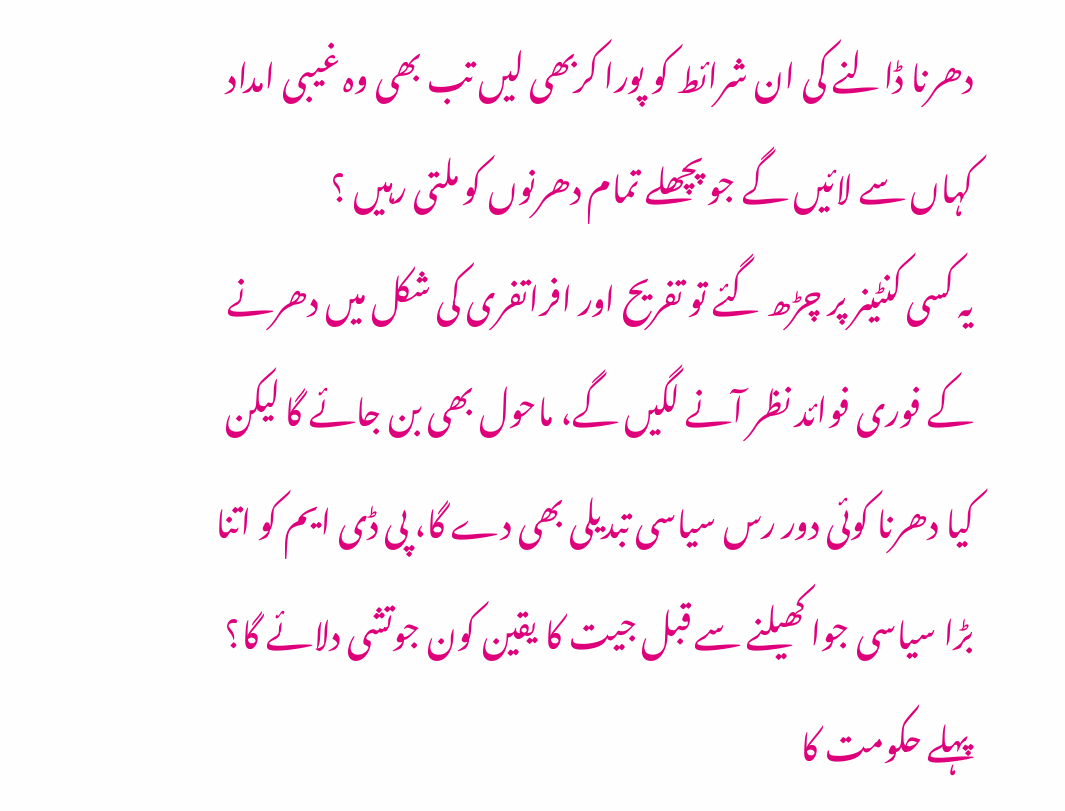دھرنا ڈالنے کی ان شرائط کو پورا کربھی لیں تب بھی وہ غیبی امداد کہاں سے لائیں گے جو پچھلے تمام دھرنوں کو ملتی رہیں ؟
یہ کسی کنٹینر پر چڑھ گئے تو تفریح اور افراتفری کی شکل میں دھرنے کے فوری فوائد نظر آنے لگیں گے، ماحول بھی بن جائے گا لیکن کیا دھرنا کوئی دور رس سیاسی تبدیلی بھی دے گا، پی ڈی ایم کو اتنا بڑا سیاسی جوا کھیلنے سے قبل جیت کا یقین کون جوتشی دلائے گا؟
پہلے حکومت کا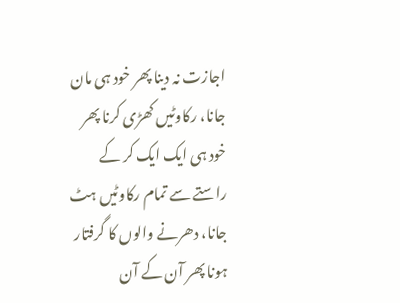اجازت نہ دینا پھر خود ہی مان جانا، رکاوٹیں کھڑی کرنا پھر خود ہی ایک ایک کر کے راستے سے تمام رکاوٹیں ہٹ جانا، دھرنے والوں کا گرفتار ہونا پھر آن کے آن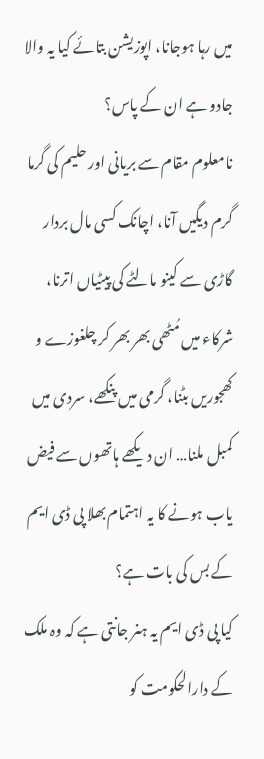میں رہا ہوجانا، اپوزیشن بتائے کیا یہ والا جادو ہے ان کے پاس؟
نامعلوم مقام سے بریانی اور حلیم کی گرما گرم دیگیں آنا، اچانک کسی مال بردار گاڑی سے کینو مالٹے کی پیٹیاں اترنا، شرکاء میں مُٹھی بھر بھر کر چلغوزے و کھجوریں بٹنا، گرمی میں پنکھے، سردی میں کمبل ملنا… ان دیکھے ہاتھوں سے فیض یاب ہونے کا یہ اہتمام بھلا پی ڈی ایم کے بس کی بات ہے؟
کیا پی ڈی ایم یہ ہنر جانتی ہے کہ وہ ملک کے دارالحکومت کو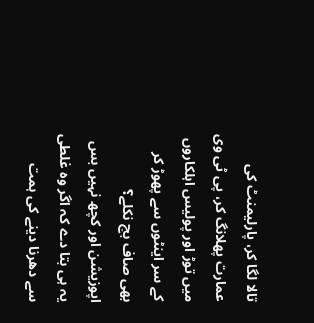تالا لگا کر، پارلیمنٹ کی عمارت پھلانگ کر، پی ٹی وی میں توڑ اور پولیس اہلکاروں کے سر اینٹوں سے پھوڑ کر بھی صاف بچ نکلے؟
اپوزیشن اور کچھ نہیں بس یہ ہی بتا دے کہ اگر وہ غلطی سے دھرنا دینے کی ہمت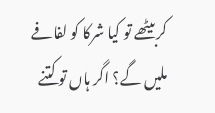کربیٹھے تو کیا شرکا کو لفافے ملیں گے؟ اگر ہاں تو کتنے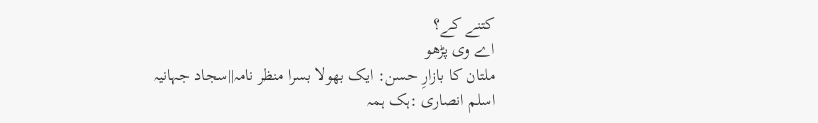کتنے کے؟
اے وی پڑھو
ملتان کا بازارِ حسن: ایک بھولا بسرا منظر نامہ||سجاد جہانیہ
اسلم انصاری :ہک ہمہ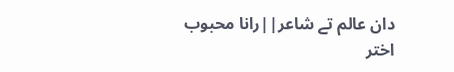دان عالم تے شاعر||رانا محبوب اختر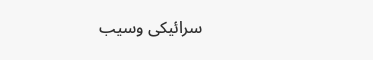سرائیکی وسیب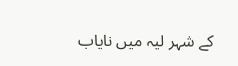کے شہر لیہ میں نایاب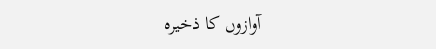آوازوں کا ذخیرہ